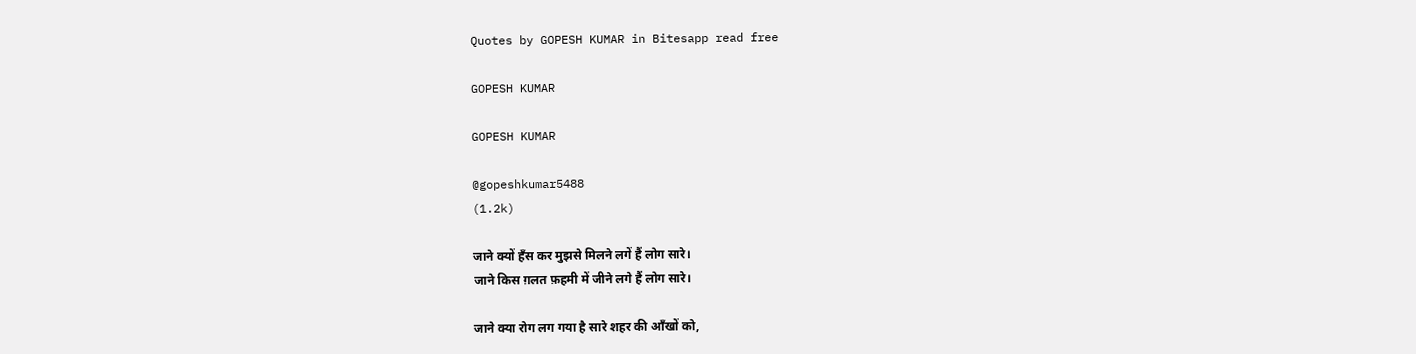Quotes by GOPESH KUMAR in Bitesapp read free

GOPESH KUMAR

GOPESH KUMAR

@gopeshkumar5488
(1.2k)

जाने क्यों हँस कर मुझसे मिलने लगें हैं लोग सारे।
जाने किस ग़लत फ़हमी में जीने लगे हैं लोग सारे।

जाने क्या रोग लग गया है सारे शहर की आँखों को,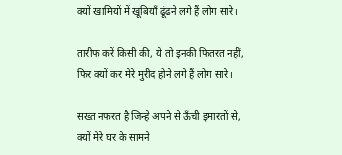क्यों खामियों में खूबियाँ ढूंढने लगे हैं लोग सारे।

तारीफ करें किसी की, ये तो इनकी फितरत नहीं,
फिर क्यों कर मेरे मुरीद होने लगे हैं लोग सारे।

सख्त नफरत है जिन्हे अपने से ऊँची इमारतों से,
क्यों मेरे घर के सामने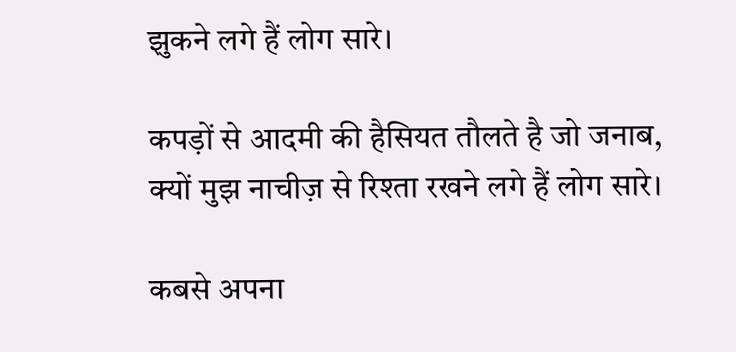झुकने लगे हैं लोग सारे।

कपड़ों से आदमी की हैसियत तौलते है जो जनाब,
क्यों मुझ नाचीज़ से रिश्ता रखने लगे हैं लोग सारे।

कबसे अपना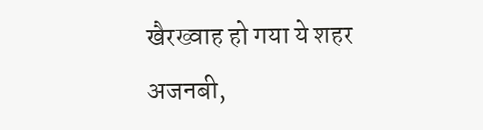खैरख्वाह हो गया ये शहर अजनबी,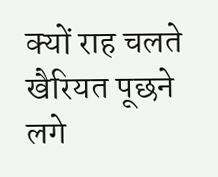क्यों राह चलते खैरियत पूछने लगे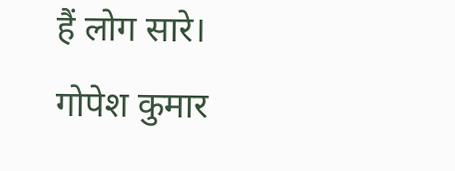हैं लोग सारे।
गोपेश कुमार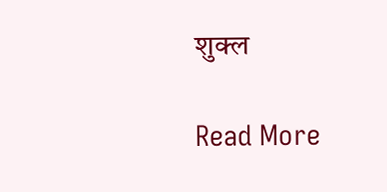शुक्ल

Read More